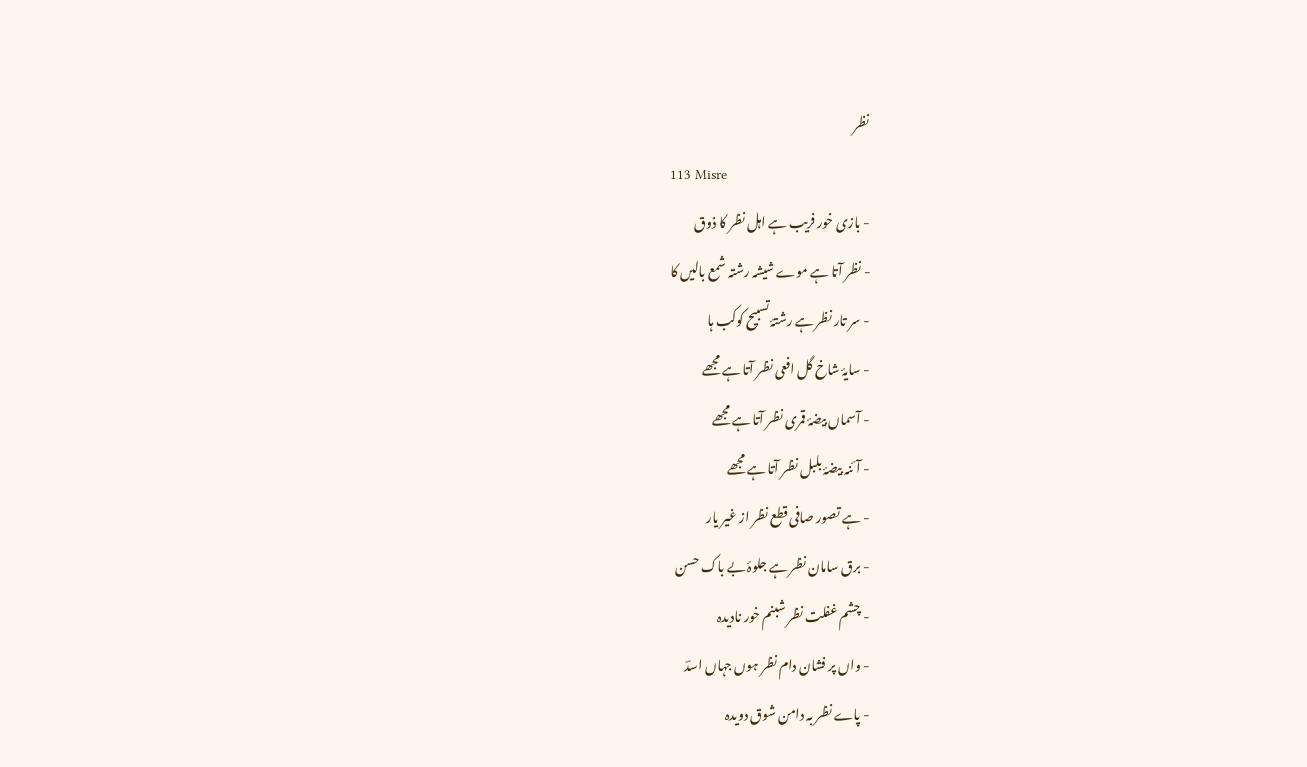نظر
113 Misre
- بازی خور فریب ہے اہل نظر کا ذوق
- نظر آتا ہے موے شیشہ رشتہ شمع بالیں کا
- سر تار نظر ہے رشتۂ تسبیح کوکب ہا
- سایۂ شاخ گل افعی نظر آتا ہے مجھے
- آسماں بیضۂ قمری نظر آتا ہے مجھے
- آئنہ بیضۂ بلبل نظر آتا ہے مجھے
- ہے تصور صافی قطع نظر از غیر یار
- برق سامان نظر ہے جلوۂ بے باک حسن
- چشم غفلت نظر شبنم خور نادیدہ
- واں پر فشان دام نظر ہوں جہاں اسدؔ
- پاے نظر بہ دامن شوق دویدہ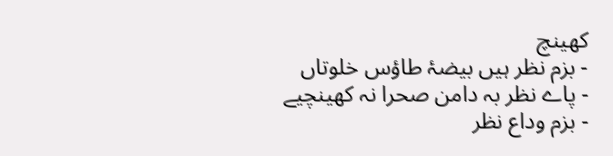کھینچ
- بزم نظر ہیں بیضۂ طاؤس خلوتاں
- پاے نظر بہ دامن صحرا نہ کھینچیے
- بزم وداع نظر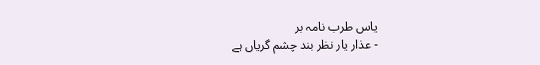یاس طرب نامہ بر
- عذار یار نظر بند چشم گریاں ہے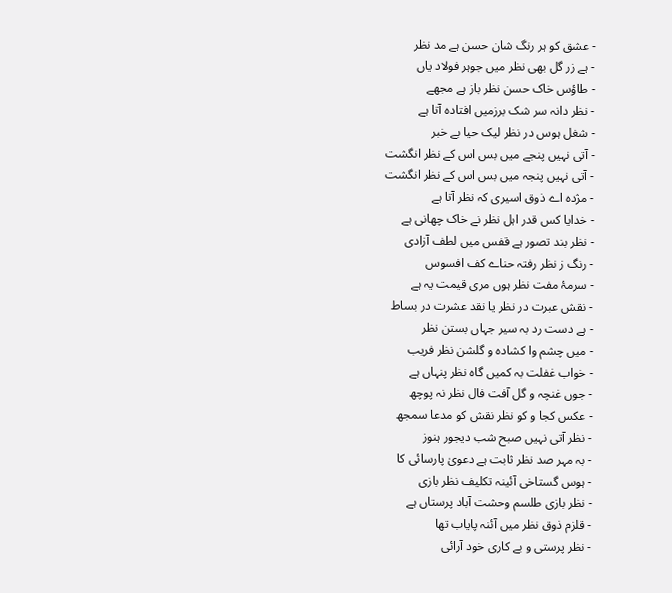- عشق کو ہر رنگ شان حسن ہے مد نظر
- ہے زر گل بھی نظر میں جوہر فولاد یاں
- طاؤس خاک حسن نظر باز ہے مجھے
- نظر دانہ سر شک برزمیں افتادہ آتا ہے
- شغل ہوس در نظر لیک حیا بے خبر
- آتی نہیں پنجے میں بس اس کے نظر انگشت
- آتی نہیں پنجہ میں بس اس کے نظر انگشت
- مژدہ اے ذوق اسیری کہ نظر آتا ہے
- خدایا کس قدر اہل نظر نے خاک چھانی ہے
- نظر بند تصور ہے قفس میں لطف آزادی
- رنگ ز نظر رفتہ حناے کف افسوس
- سرمۂ مفت نظر ہوں مری قیمت یہ ہے
- نقش عبرت در نظر یا نقد عشرت در بساط
- ہے دست رد بہ سیر جہاں بستن نظر
- میں چشم وا کشادہ و گلشن نظر فریب
- خواب غفلت بہ کمیں گاہ نظر پنہاں ہے
- جوں غنچہ و گل آفت فال نظر نہ پوچھ
- عکس کجا و کو نظر نقش کو مدعا سمجھ
- نظر آتی نہیں صبح شب دیجور ہنوز
- بہ مہر صد نظر ثابت ہے دعویٰ پارسائی کا
- ہوس گستاخی آئینہ تکلیف نظر بازی
- نظر بازی طلسم وحشت آباد پرستاں ہے
- قلزم ذوق نظر میں آئنہ پایاب تھا
- نظر پرستی و بے کاری خود آرائی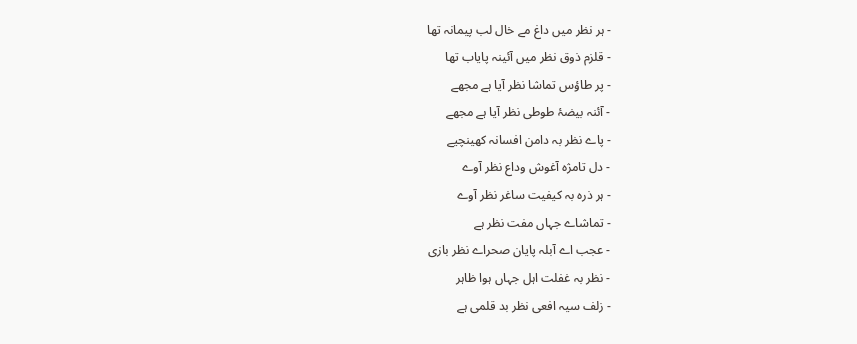- ہر نظر میں داغ مے خال لب پیمانہ تھا
- قلزم ذوق نظر میں آئینہ پایاب تھا
- پر طاؤس تماشا نظر آیا ہے مجھے
- آئنہ بیضۂ طوطی نظر آیا ہے مجھے
- پاے نظر بہ دامن افسانہ کھینچیے
- دل تامژہ آغوش وداع نظر آوے
- ہر ذرہ بہ کیفیت ساغر نظر آوے
- تماشاے جہاں مفت نظر ہے
- عجب اے آبلہ پایان صحراے نظر بازی
- نظر بہ غفلت اہل جہاں ہوا ظاہر
- زلف سیہ افعی نظر بد قلمی ہے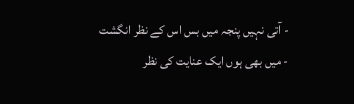- آتی نہیں پنجہ میں بس اس کے نظر انگشت
- میں بھی ہوں ایک عنایت کی نظر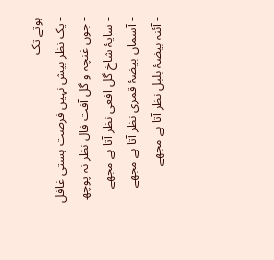ہوتے تک
- یک نظر بیش نہیں فرصت ہستی غافل
- جوں غنچہ و گل آفت فال نظر نہ پوچھ
- سایۂ شاخ گل افعی نظر آتا ہے مجھے
- آسماں بیضۂ قمری نظر آتا ہے مجھے
- آئنہ بیضۂ بلبل نظر آتا ہے مجھے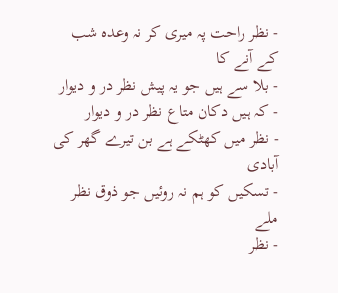- نظر راحت پہ میری کر نہ وعدہ شب کے آنے کا
- بلا سے ہیں جو یہ پیش نظر در و دیوار
- کہ ہیں دکان متاع نظر در و دیوار
- نظر میں کھٹکے ہے بن تیرے گھر کی آبادی
- تسکیں کو ہم نہ روئیں جو ذوق نظر ملے
- نظر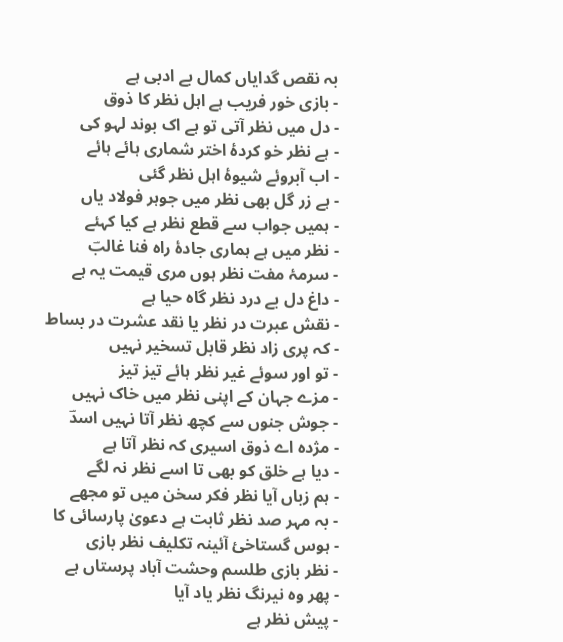بہ نقص گدایاں کمال بے ادبی ہے
- بازی خور فریب ہے اہل نظر کا ذوق
- دل میں نظر آتی تو ہے اک بوند لہو کی
- ہے نظر خو کردۂ اختر شماری ہائے ہائے
- اب آبروئے شیوۂ اہل نظر گئی
- ہے زر گل بھی نظر میں جوہر فولاد یاں
- ہمیں جواب سے قطع نظر ہے کیا کہئے
- نظر میں ہے ہماری جادۂ راہ فنا غالبؔ
- سرمۂ مفت نظر ہوں مری قیمت یہ ہے
- داغ دل بے درد نظر گاہ حیا ہے
- نقش عبرت در نظر یا نقد عشرت در بساط
- کہ پری زاد نظر قابل تسخیر نہیں
- تو اور سوئے غیر نظر ہائے تیز تیز
- مزے جہان کے اپنی نظر میں خاک نہیں
- جوش جنوں سے کچھ نظر آتا نہیں اسدؔ
- مژدہ اے ذوق اسیری کہ نظر آتا ہے
- دیا ہے خلق کو بھی تا اسے نظر نہ لگے
- ہم زباں آیا نظر فکر سخن میں تو مجھے
- بہ مہر صد نظر ثابت ہے دعویٰ پارسائی کا
- ہوس گستاخیٔ آئینہ تکلیف نظر بازی
- نظر بازی طلسم وحشت آباد پرستاں ہے
- پھر وہ نیرنگ نظر یاد آیا
- پیش نظر ہے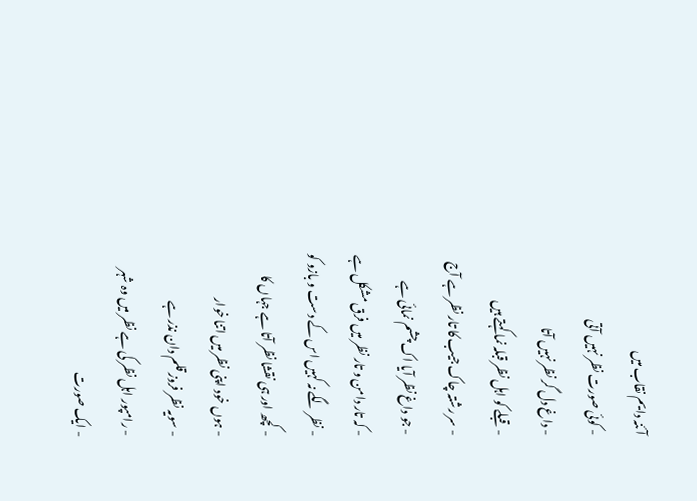آئنہ دایم نقاب میں
- کوئی صورت نظر نہیں آتی
- داغ دل گر نظر نہیں آتا
- قبلے کو اہل نظر قبلہ نما کہتے ہیں
- سر رشتہ چاک جیب کا تار نظر ہے آج
- جو داغ نظر آیا اک چشم نمائی ہے
- کہ تار دامن و تار نظر میں فرق مشکل ہے
- نظر لگے نہ کہیں اس کے دست و بازو کو
- کچھ اور ہی نقشا نظر آتا ہے جہاں کا
- ہوں خود اپنی نظر میں اتنا خوار
- سویہ نظر فروز قلم دان نذر ہے
- رامپور اہل نظر کی ہے نظر میں وہ شہر
- ایک صورت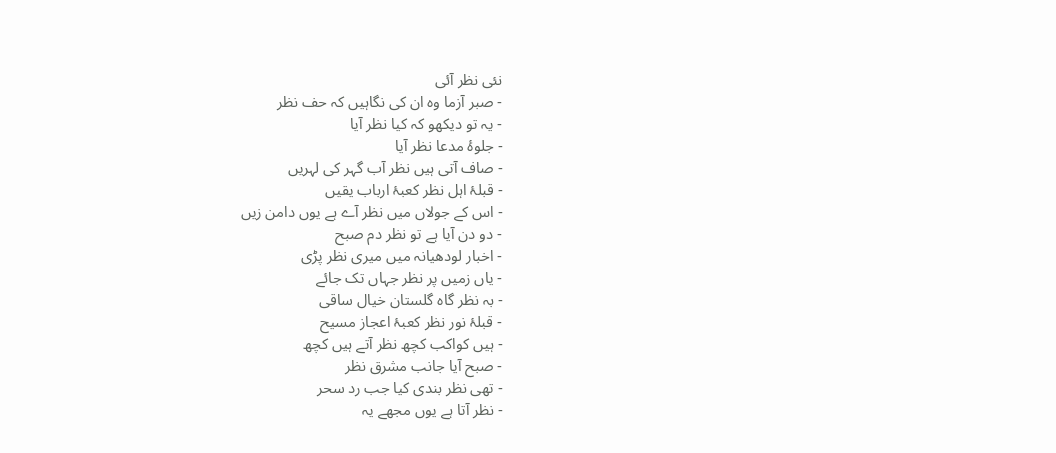نئی نظر آئی
- صبر آزما وہ ان کی نگاہیں کہ حف نظر
- یہ تو دیکھو کہ کیا نظر آیا
- جلوۂ مدعا نظر آیا
- صاف آتی ہیں نظر آب گہر کی لہریں
- قبلۂ اہل نظر کعبۂ ارباب یقیں
- اس کے جولاں میں نظر آے ہے یوں دامن زیں
- دو دن آیا ہے تو نظر دم صبح
- اخبار لودھیانہ میں میری نظر پڑی
- یاں زمیں پر نظر جہاں تک جائے
- بہ نظر گاہ گلستان خیال ساقی
- قبلۂ نور نظر کعبۂ اعجاز مسیح
- ہیں کواکب کچھ نظر آتے ہیں کچھ
- صبح آیا جانب مشرق نظر
- تھی نظر بندی کیا جب رد سحر
- نظر آتا ہے یوں مجھے یہ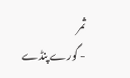ثمر
- گورے پنڈے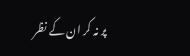پر نہ کر ان کے نظر